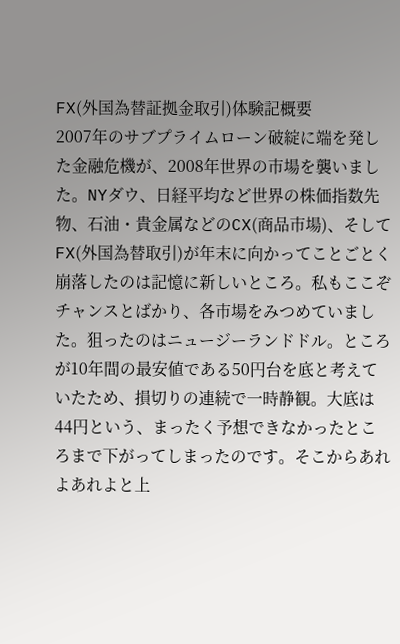FX(外国為替証拠金取引)体験記概要
2007年のサブプライムローン破綻に端を発した金融危機が、2008年世界の市場を襲いました。NYダウ、日経平均など世界の株価指数先物、石油・貴金属などのCX(商品市場)、そしてFX(外国為替取引)が年末に向かってことごとく崩落したのは記憶に新しいところ。私もここぞチャンスとばかり、各市場をみつめていました。狙ったのはニュージーランドドル。ところが10年間の最安値である50円台を底と考えていたため、損切りの連続で一時静観。大底は44円という、まったく予想できなかったところまで下がってしまったのです。そこからあれよあれよと上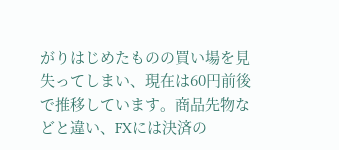がりはじめたものの買い場を見失ってしまい、現在は60円前後で推移しています。商品先物などと違い、FXには決済の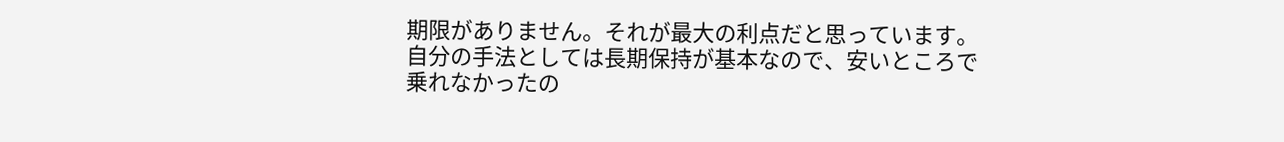期限がありません。それが最大の利点だと思っています。自分の手法としては長期保持が基本なので、安いところで乗れなかったの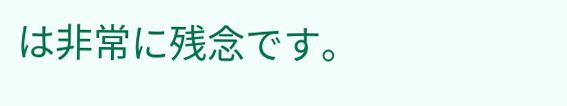は非常に残念です。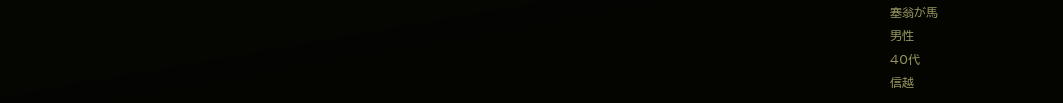塞翁が馬
男性
40代
信越